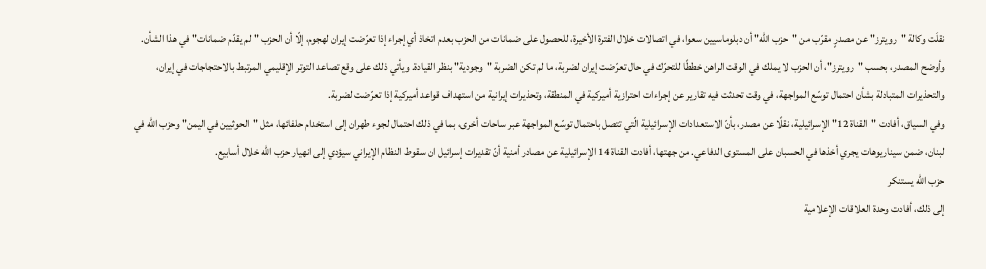نقلَت وكالة "رويترز" عن مصدرٍ مقرّب من "حزب الله" أن دبلوماسيين سعوا، في اتصالات خلال الفترة الأخيرة، للحصول على ضمانات من الحزب بعدم اتخاذ أي إجراء إذا تعرّضت إيران لهجوم، إلّا أن الحزب "لم يقدّم ضمانات" في هذا الشأن. وأوضح المصدر، بحسب "رويترز"، أن الحزب لا يملك في الوقت الراهن خططًا للتحرّك في حال تعرّضت إيران لضربة، ما لم تكن الضربة "وجودية" بنظر القيادة. ويأتي ذلك على وقع تصاعد التوتر الإقليمي المرتبط بالاحتجاجات في إيران، والتحذيرات المتبادلة بشأن احتمال توسّع المواجهة، في وقت تحدثت فيه تقارير عن إجراءات احترازية أميركية في المنطقة، وتحذيرات إيرانية من استهداف قواعد أميركية إذا تعرّضت لضربة.
وفي السياق، أفادت "القناة 12" الإسرائيلية، نقلًا عن مصدر، بأنّ الاستعدادات الإسرائيلية الّتي تتصل باحتمال توسّع المواجهة عبر ساحات أخرى، بما في ذلك احتمال لجوء طهران إلى استخدام حلفائها، مثل "الحوثيين في اليمن" وحزب الله في لبنان، ضمن سيناريوهات يجري أخذها في الحسبان على المستوى الدفاعي. من جهتها، أفادت القناة 14 الإسرائيلية عن مصادر أمنية أنّ تقديرات إسرائيل ان سقوط النظام الإيراني سيؤدي إلى انهيار حزب الله خلال أسابيع.
حزب الله يستنكر
إلى ذلك، أفادت وحدة العلاقات الإعلامية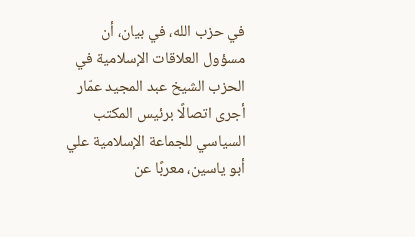في حزب الله، في بيان، أن مسؤول العلاقات الإسلامية في الحزب الشيخ عبد المجيد عمّار أجرى اتصالًا برئيس المكتب السياسي للجماعة الإسلامية علي أبو ياسين، معربًا عن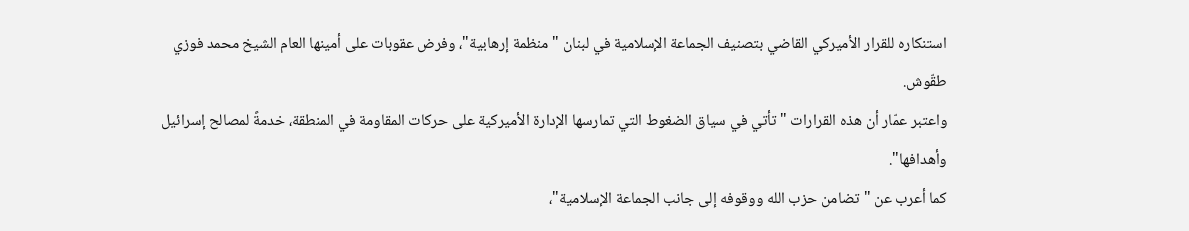استنكاره للقرار الأميركي القاضي بتصنيف الجماعة الإسلامية في لبنان "منظمة إرهابية"، وفرض عقوبات على أمينها العام الشيخ محمد فوزي طقّوش.
واعتبر عمّار أن هذه القرارات "تأتي في سياق الضغوط التي تمارسها الإدارة الأميركية على حركات المقاومة في المنطقة، خدمةً لمصالح إسرائيل وأهدافها".
كما أعرب عن "تضامن حزب الله ووقوفه إلى جانب الجماعة الإسلامية"،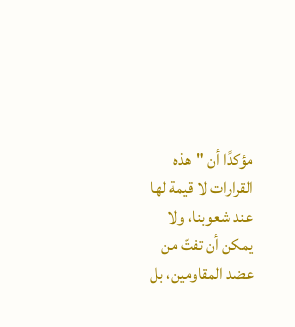مؤكدًا أن "هذه القرارات لا قيمة لها عند شعوبنا، ولا يمكن أن تفتّ من عضد المقاومين، بل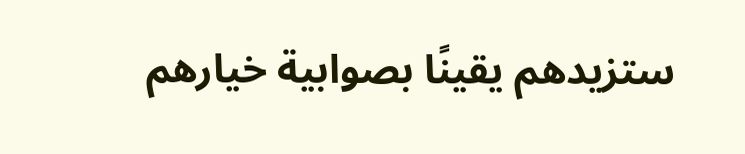ستزيدهم يقينًا بصوابية خيارهم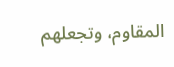المقاوم، وتجعلهم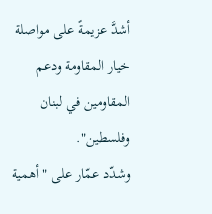أشدَّ عزيمةً على مواصلة خيار المقاومة ودعم المقاومين في لبنان وفلسطين".
وشدّد عمّار على "أهمية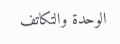الوحدة والتكاتف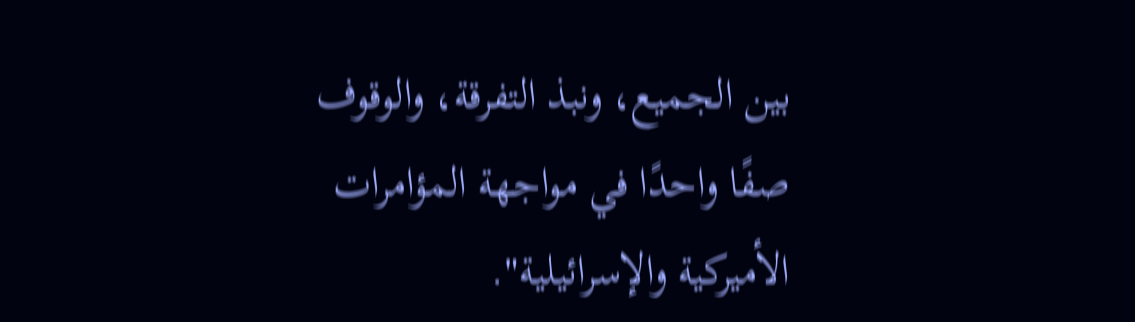بين الجميع، ونبذ التفرقة، والوقوف صفًا واحدًا في مواجهة المؤامرات الأميركية والإسرائيلية".